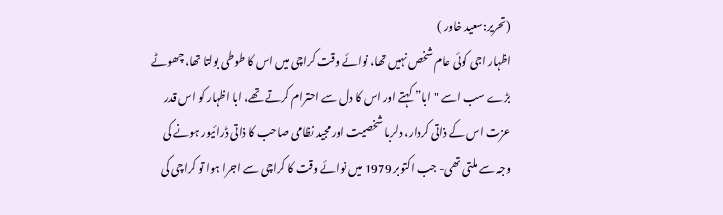(تحریر:سعید خاور )
اظہار اجی کوئی عام شخص نہیں تھا، نوائے وقت کراچی میں اس کا طوطی بولتا تھا، چھوٹے بڑے سب اسے "ابا” کہتے اور اس کا دل سے احترام کرتے تھے، ابا اظہار کو اس قدر عزت اس کے ذاتی کردار، دلربا شخصیت اور مجید نظامی صاحب کا ذاتی ڈرائیور ہونے کی وجہ سے ملتی تھی- جب اکتوبر 1979 میں نوائے وقت کا کراچی سے اجرا ہوا تو کراچی کی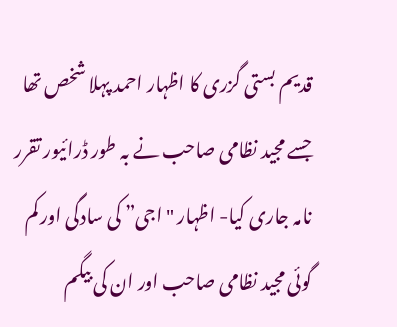قدیم بستی گزری کا اظہار احمد پہلا شخص تھا جسے مجید نظامی صاحب نے بہ طور ڈرائیور تقرر نامہ جاری کیا- اظہار "اجی” کی سادگی اور کم گوئی مجید نظامی صاحب اور ان کی بیگم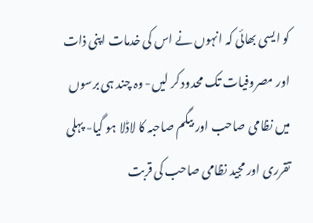کو ایسی بھائی کہ انہوں نے اس کی خدمات اپنی ذات اور مصروفیات تک محدود کر لیں- وہ چند ہی برسوں میں نظامی صاحب اور بیگم صاحبہ کا لاڈلا ہو گیا- پہلی تقرری اور مجید نظامی صاحب کی قربت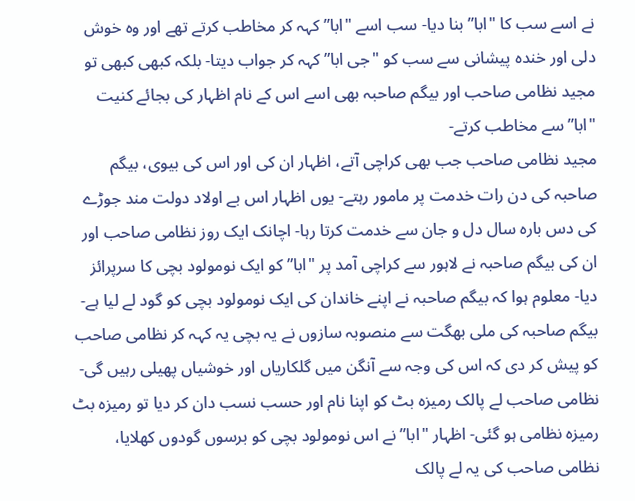نے اسے سب کا "ابا” بنا دیا- سب اسے "ابا” کہہ کر مخاطب کرتے تھے اور وہ خوش دلی اور خندہ پیشانی سے سب کو "جی ابا” کہہ کر جواب دیتا- بلکہ کبھی کبھی تو مجید نظامی صاحب اور بیگم صاحبہ بھی اسے اس کے نام اظہار کی بجائے کنیت "ابا” سے مخاطب کرتے-
مجید نظامی صاحب جب بھی کراچی آتے، اظہار ان کی اور اس کی بیوی، بیگم صاحبہ کی دن رات خدمت پر مامور رہتے- یوں اظہار اس بے اولاد دولت مند جوڑے کی دس بارہ سال دل و جان سے خدمت کرتا رہا- اچانک ایک روز نظامی صاحب اور ان کی بیگم صاحبہ نے لاہور سے کراچی آمد پر "ابا” کو ایک نومولود بچی کا سرپرائز دیا- معلوم ہوا کہ بیگم صاحبہ نے اپنے خاندان کی ایک نومولود بچی کو گود لے لیا ہے- بیگم صاحبہ کی ملی بھگت سے منصوبہ سازوں نے یہ بچی یہ کہہ کر نظامی صاحب کو پیش کر دی کہ اس کی وجہ سے آنگن میں گلکاریاں اور خوشیاں پھیلی رہیں گی- نظامی صاحب لے پالک رمیزہ بٹ کو اپنا نام اور حسب نسب دان کر دیا تو رمیزہ بٹ رمیزہ نظامی ہو گئی- اظہار "ابا” نے اس نومولود بچی کو برسوں گودوں کھلایا، نظامی صاحب کی یہ لے پالک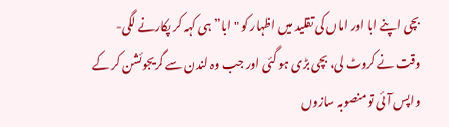بچی اپنے ابا اور اماں کی تقلید میں اظہار کو "ابا” ہی کہہ کر پکارنے لگی-
وقت نے کروٹ لی، بچی بڑی ہو گئی اور جب وہ لندن سے گریجوئشن کر کے واپس آئی تو منصوبہ سازوں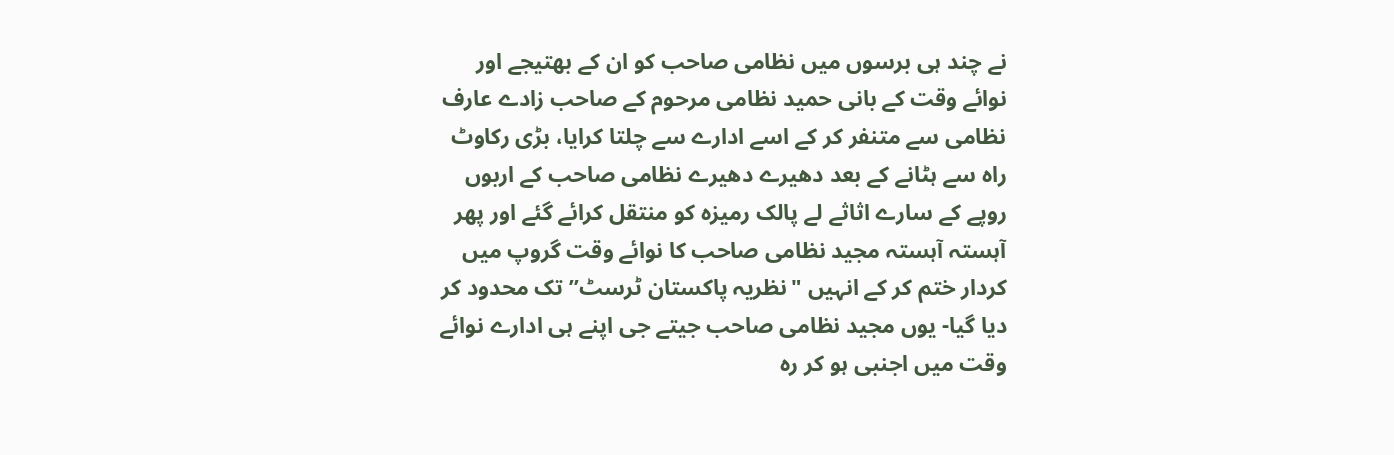نے چند ہی برسوں میں نظامی صاحب کو ان کے بھتیجے اور نوائے وقت کے بانی حمید نظامی مرحوم کے صاحب زادے عارف نظامی سے متنفر کر کے اسے ادارے سے چلتا کرایا، بڑی رکاوٹ راہ سے ہٹانے کے بعد دھیرے دھیرے نظامی صاحب کے اربوں روپے کے سارے اثاثے لے پالک رمیزہ کو منتقل کرائے گئے اور پھر آہستہ آہستہ مجید نظامی صاحب کا نوائے وقت گروپ میں کردار ختم کر کے انہیں "نظریہ پاکستان ٹرسٹ” تک محدود کر دیا گیا- یوں مجید نظامی صاحب جیتے جی اپنے ہی ادارے نوائے وقت میں اجنبی ہو کر رہ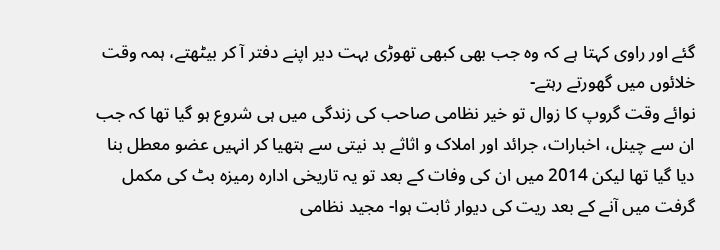گئے اور راوی کہتا ہے کہ وہ جب بھی کبھی تھوڑی بہت دیر اپنے دفتر آ کر بیٹھتے، ہمہ وقت خلائوں میں گھورتے رہتے-
نوائے وقت گروپ کا زوال تو خیر نظامی صاحب کی زندگی میں ہی شروع ہو گیا تھا کہ جب ان سے چینل، اخبارات، جرائد اور املاک و اثاثے بد نیتی سے ہتھیا کر انہیں عضو معطل بنا دیا گیا تھا لیکن 2014 میں ان کی وفات کے بعد تو یہ تاریخی ادارہ رمیزہ بٹ کی مکمل گرفت میں آنے کے بعد ریت کی دیوار ثابت ہوا- مجید نظامی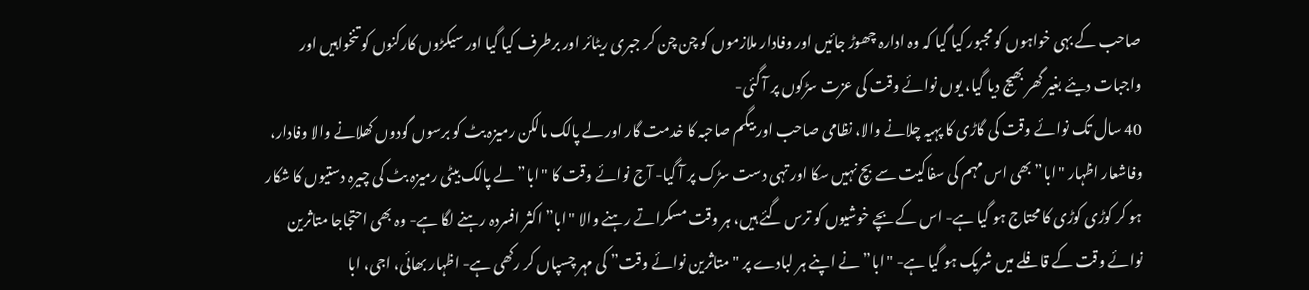صاحب کے بہی خواہوں کو مجبور کیا گیا کہ وہ ادارہ چھوڑ جائیں اور وفادار ملازموں کو چن چن کر جبری ریٹائر اور برطرف کیا گیا اور سیکڑوں کارکنوں کو تنخواہیں اور واجبات دیئے بغیر گھر بھیج دیا گیا، یوں نوائے وقت کی عزت سڑکوں پر آ گئی-
40 سال تک نوائے وقت کی گاڑی کا پہیہ چلانے والا، نظامی صاحب اور بیگم صاحبہ کا خدمت گار اور لے پالک مالکن رمیزہ بٹ کو برسوں گودوں کھلانے والا وفادار، وفاشعار اظہار "ابا” بھی اس مہم کی سفاکیت سے بچ نہیں سکا اور تہی دست سڑک پر آ گیا- آج نوائے وقت کا "ابا” لے پالک بیٹی رمیزہ بٹ کی چیرہ دستیوں کا شکار ہو کر کوڑی کوڑی کا محتاج ہو گیا ہے- اس کے بچے خوشیوں کو ترس گئے ہیں، ہر وقت مسکراتے رہنے والا "ابا” اکثر افسردہ رہنے لگا ہے- وہ بھی احتجاجا متاثرین نوائے وقت کے قافلے میں شریک ہو گیا ہے- "ابا” نے اپنے ہر لبادے پر "متاثرین نوائے وقت” کی مہر چسپاں کر رکھی ہے- اظہار بھائی، اجی، ابا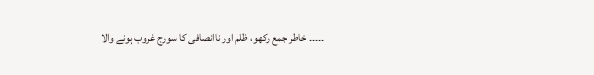۔۔۔۔۔ خاطر جمع رکھو، ظلم اور ناانصافی کا سورج غروب ہونے والا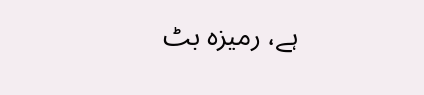ہے، رمیزہ بٹ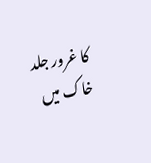کا غرور جلد خاک میں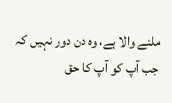ملنے والا ہے، وہ دن دور نہیں کہ جب آپ کو آپ کا حق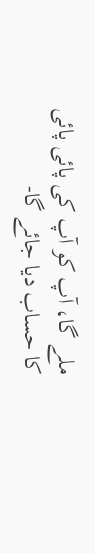ملے گا، آپ کو آپ کی پائی پائی کا حساب دیا جائے گا-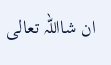ان شااللہ تعالی